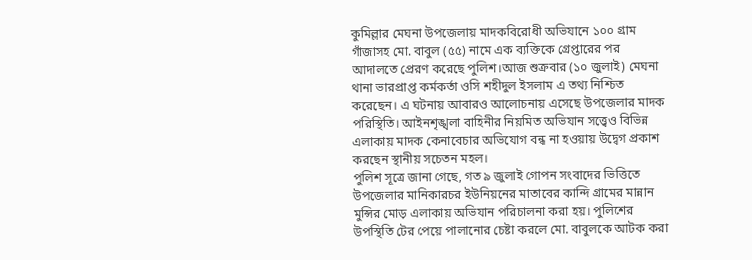কুমিল্লার মেঘনা উপজেলায় মাদকবিরোধী অভিযানে ১০০ গ্রাম গাঁজাসহ মো. বাবুল (৫৫) নামে এক ব্যক্তিকে গ্রেপ্তারের পর আদালতে প্রেরণ করেছে পুলিশ।আজ শুক্রবার (১০ জুলাই) মেঘনা থানা ভারপ্রাপ্ত কর্মকর্তা ওসি শহীদুল ইসলাম এ তথ্য নিশ্চিত করেছেন। এ ঘটনায় আবারও আলোচনায় এসেছে উপজেলার মাদক পরিস্থিতি। আইনশৃঙ্খলা বাহিনীর নিয়মিত অভিযান সত্ত্বেও বিভিন্ন এলাকায় মাদক কেনাবেচার অভিযোগ বন্ধ না হওয়ায় উদ্বেগ প্রকাশ করছেন স্থানীয় সচেতন মহল।
পুলিশ সূত্রে জানা গেছে, গত ৯ জুলাই গোপন সংবাদের ভিত্তিতে উপজেলার মানিকারচর ইউনিয়নের মাতাবের কান্দি গ্রামের মান্নান মুন্সির মোড় এলাকায় অভিযান পরিচালনা করা হয়। পুলিশের উপস্থিতি টের পেয়ে পালানোর চেষ্টা করলে মো. বাবুলকে আটক করা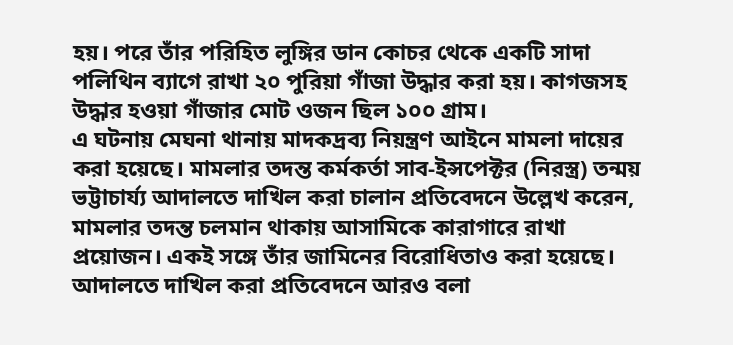হয়। পরে তাঁর পরিহিত লুঙ্গির ডান কোচর থেকে একটি সাদা পলিথিন ব্যাগে রাখা ২০ পুরিয়া গাঁজা উদ্ধার করা হয়। কাগজসহ উদ্ধার হওয়া গাঁজার মোট ওজন ছিল ১০০ গ্রাম।
এ ঘটনায় মেঘনা থানায় মাদকদ্রব্য নিয়ন্ত্রণ আইনে মামলা দায়ের করা হয়েছে। মামলার তদন্ত কর্মকর্তা সাব-ইন্সপেক্টর (নিরস্ত্র) তন্ময় ভট্টাচার্য্য আদালতে দাখিল করা চালান প্রতিবেদনে উল্লেখ করেন, মামলার তদন্ত চলমান থাকায় আসামিকে কারাগারে রাখা প্রয়োজন। একই সঙ্গে তাঁর জামিনের বিরোধিতাও করা হয়েছে।
আদালতে দাখিল করা প্রতিবেদনে আরও বলা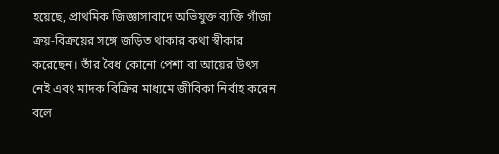হয়েছে, প্রাথমিক জিজ্ঞাসাবাদে অভিযুক্ত ব্যক্তি গাঁজা ক্রয়-বিক্রয়ের সঙ্গে জড়িত থাকার কথা স্বীকার করেছেন। তাঁর বৈধ কোনো পেশা বা আয়ের উৎস নেই এবং মাদক বিক্রির মাধ্যমে জীবিকা নির্বাহ করেন বলে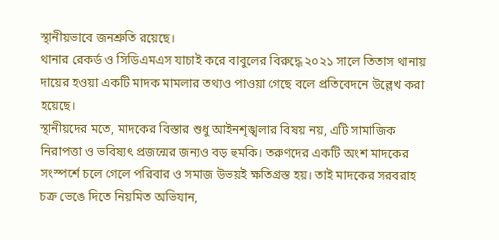স্থানীয়ভাবে জনশ্রুতি রয়েছে।
থানার রেকর্ড ও সিডিএমএস যাচাই করে বাবুলের বিরুদ্ধে ২০২১ সালে তিতাস থানায় দায়ের হওয়া একটি মাদক মামলার তথ্যও পাওয়া গেছে বলে প্রতিবেদনে উল্লেখ করা হয়েছে।
স্থানীয়দের মতে, মাদকের বিস্তার শুধু আইনশৃঙ্খলার বিষয় নয়, এটি সামাজিক নিরাপত্তা ও ভবিষ্যৎ প্রজন্মের জন্যও বড় হুমকি। তরুণদের একটি অংশ মাদকের সংস্পর্শে চলে গেলে পরিবার ও সমাজ উভয়ই ক্ষতিগ্রস্ত হয়। তাই মাদকের সরবরাহ চক্র ভেঙে দিতে নিয়মিত অভিযান,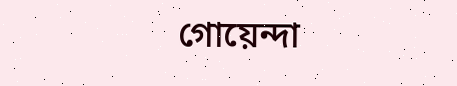গোয়েন্দা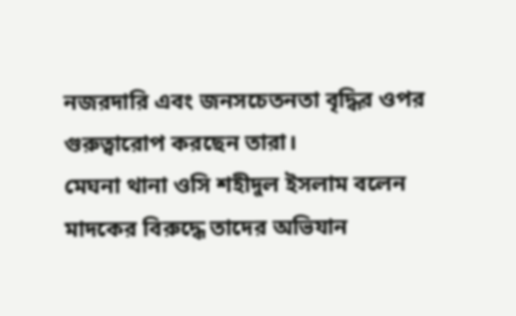নজরদারি এবং জনসচেতনতা বৃদ্ধির ওপর গুরুত্বারোপ করছেন তারা।
মেঘনা থানা ওসি শহীদুল ইসলাম বলেন মাদকের বিরুদ্ধে তাদের অভিযান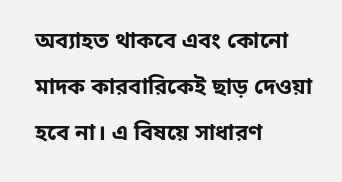অব্যাহত থাকবে এবং কোনো মাদক কারবারিকেই ছাড় দেওয়া হবে না। এ বিষয়ে সাধারণ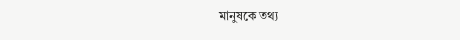মানুষকে তথ্য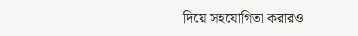দিয়ে সহযোগিতা করারও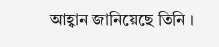আহ্বান জানিয়েছে তিনি ।